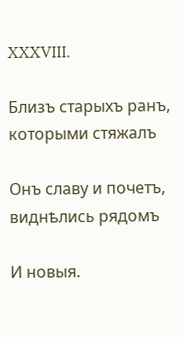XXXVIII.

Близъ старыхъ ранъ, которыми стяжалъ

Онъ славу и почетъ, виднѣлись рядомъ

И новыя.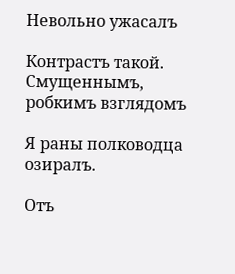Невольно ужасалъ

Контрастъ такой. Смущеннымъ, робкимъ взглядомъ

Я раны полководца озиралъ.

Отъ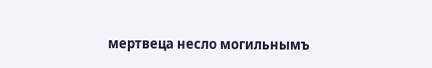мертвеца несло могильнымъ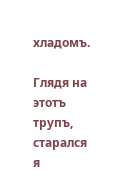хладомъ.

Глядя на этотъ трупъ, старался я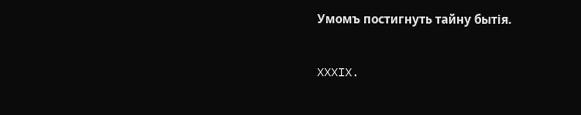Умомъ постигнуть тайну бытія.

XXXIX.